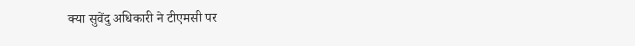क्या सुवेंदु अधिकारी ने टीएमसी पर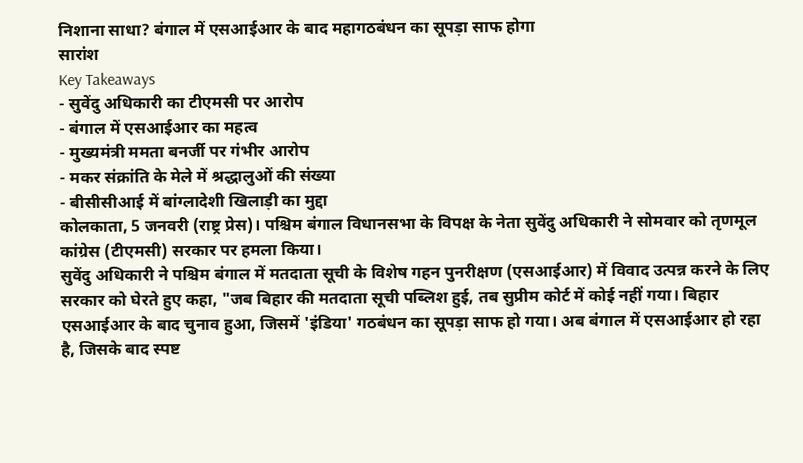निशाना साधा? बंगाल में एसआईआर के बाद महागठबंधन का सूपड़ा साफ होगा
सारांश
Key Takeaways
- सुवेंदु अधिकारी का टीएमसी पर आरोप
- बंगाल में एसआईआर का महत्व
- मुख्यमंत्री ममता बनर्जी पर गंभीर आरोप
- मकर संक्रांति के मेले में श्रद्धालुओं की संख्या
- बीसीसीआई में बांग्लादेशी खिलाड़ी का मुद्दा
कोलकाता, 5 जनवरी (राष्ट्र प्रेस)। पश्चिम बंगाल विधानसभा के विपक्ष के नेता सुवेंदु अधिकारी ने सोमवार को तृणमूल कांग्रेस (टीएमसी) सरकार पर हमला किया।
सुवेंदु अधिकारी ने पश्चिम बंगाल में मतदाता सूची के विशेष गहन पुनरीक्षण (एसआईआर) में विवाद उत्पन्न करने के लिए सरकार को घेरते हुए कहा, "जब बिहार की मतदाता सूची पब्लिश हुई, तब सुप्रीम कोर्ट में कोई नहीं गया। बिहार एसआईआर के बाद चुनाव हुआ, जिसमें 'इंडिया' गठबंधन का सूपड़ा साफ हो गया। अब बंगाल में एसआईआर हो रहा है, जिसके बाद स्पष्ट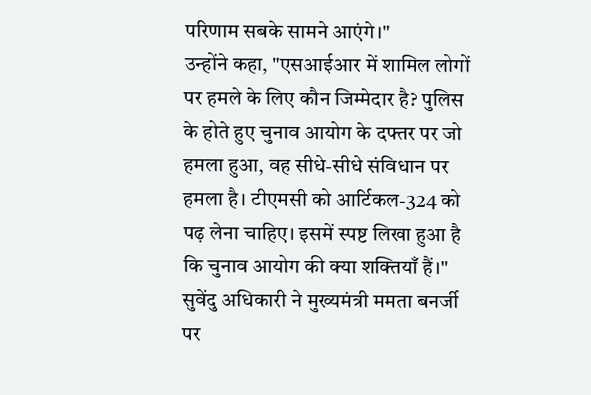परिणाम सबके सामने आएंगे।"
उन्होंने कहा, "एसआईआर में शामिल लोगों पर हमले के लिए कौन जिम्मेदार है? पुलिस के होते हुए चुनाव आयोग के दफ्तर पर जो हमला हुआ, वह सीधे-सीधे संविधान पर हमला है। टीएमसी को आर्टिकल-324 को पढ़ लेना चाहिए। इसमें स्पष्ट लिखा हुआ है कि चुनाव आयोग की क्या शक्तियाँ हैं।"
सुवेंदु अधिकारी ने मुख्यमंत्री ममता बनर्जी पर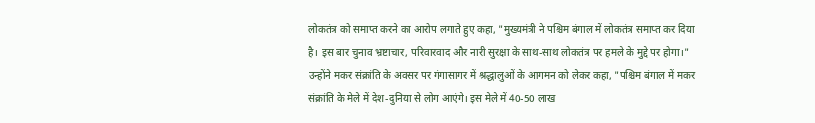लोकतंत्र को समाप्त करने का आरोप लगाते हुए कहा, "मुख्यमंत्री ने पश्चिम बंगाल में लोकतंत्र समाप्त कर दिया है। इस बार चुनाव भ्रष्टाचार, परिवारवाद और नारी सुरक्षा के साथ-साथ लोकतंत्र पर हमले के मुद्दे पर होगा।"
उन्होंने मकर संक्रांति के अवसर पर गंगासागर में श्रद्धालुओं के आगमन को लेकर कहा, "पश्चिम बंगाल में मकर संक्रांति के मेले में देश-दुनिया से लोग आएंगे। इस मेले में 40-50 लाख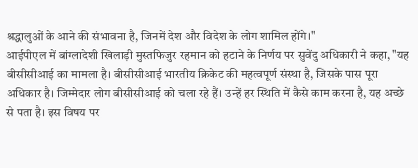श्रद्धालुओं के आने की संभावना है, जिनमें देश और विदेश के लोग शामिल होंगे।"
आईपीएल में बांग्लादेशी खिलाड़ी मुस्तफिजुर रहमान को हटाने के निर्णय पर सुवेंदु अधिकारी ने कहा, "यह बीसीसीआई का मामला है। बीसीसीआई भारतीय क्रिकेट की महत्वपूर्ण संस्था है, जिसके पास पूरा अधिकार है। जिम्मेदार लोग बीसीसीआई को चला रहे हैं। उन्हें हर स्थिति में कैसे काम करना है, यह अच्छे से पता है। इस विषय पर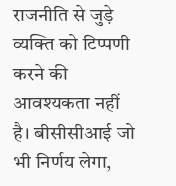राजनीति से जुड़े व्यक्ति को टिप्पणी करने की आवश्यकता नहीं है। बीसीसीआई जो भी निर्णय लेगा,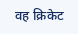वह क्रिकेट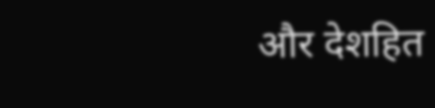और देशहित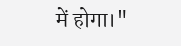में होगा।"